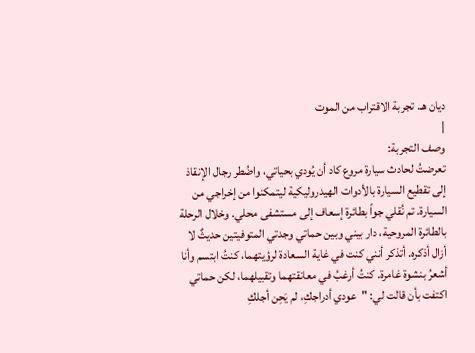ديان هـ. تجربة الاقتراب من الموت
|
وصف التجربة:
تعرضتُ لحادث سيارة مروع كاد أن يُودي بحياتي، واضُطر رجال الإنقاذ إلى تقطيع السيارة بالأدوات الهيدروليكية ليتمكنوا من إخراجي من السيارة. تم نُقلي جواً بطائرة إسعاف إلى مستشفى محلي. وخلال الرحلة بالطائرة المروحية، دار بيني وبين حماتي وجدتي المتوفيتين حديثٌ لا أزال أذكره. أتذكر أنني كنت في غاية السعادة لرؤيتهما، كنتُ ابتسم وأنا أشعرُ بنشوة غامرة. كنتُ أرغبُ في معانقتهما وتقبيلهما، لكن حماتي اكتفت بأن قالت لي: "عودي أدراجكِ، لم يَحِن أجلكِ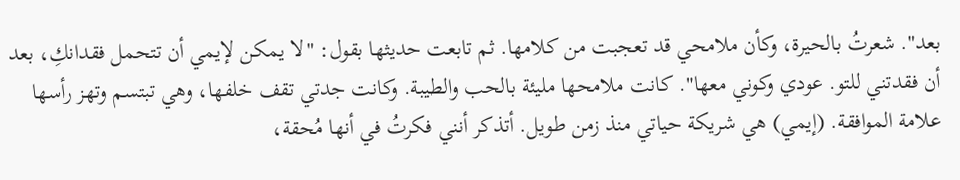بعد". شعرتُ بالحيرة، وكأن ملامحي قد تعجبت من كلامها. ثم تابعت حديثها بقول: "لا يمكن لإيمي أن تتحمل فقدانكِ، بعد أن فقدتني للتو. عودي وكوني معها". كانت ملامحها مليئة بالحب والطيبة. وكانت جدتي تقف خلفها، وهي تبتسم وتهز رأسها علامة الموافقة. (إيمي) هي شريكة حياتي منذ زمن طويل. أتذكر أنني فكرتُ في أنها مُحقة،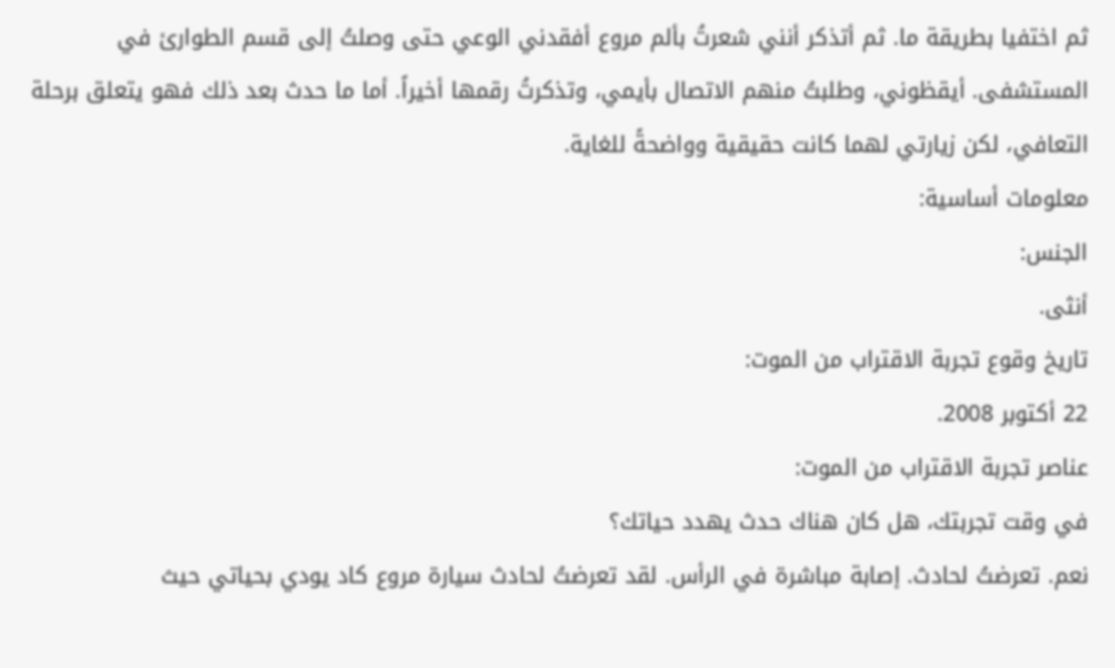ثم اختفيا بطريقة ما. ثم أتذكر أنني شعرتُ بألم مروع أفقدني الوعي حتى وصلتُ إلى قسم الطوارئ في المستشفى. أيقظوني، وطلبتُ منهم الاتصال بأيمي، وتذكرتُ رقمها أخيراً. أما ما حدث بعد ذلك فهو يتعلق برحلة التعافي، لكن زيارتي لهما كانت حقيقية وواضحةً للغاية.
معلومات أساسية:
الجنس:
أنثى.
تاريخ وقوع تجربة الاقتراب من الموت:
22 أكتوبر 2008.
عناصر تجربة الاقتراب من الموت:
في وقت تجربتك، هل كان هناك حدث يهدد حياتك؟
نعم. تعرضتُ لحادث. إصابة مباشرة في الرأس. لقد تعرضتُ لحادث سيارة مروع كاد يودي بحياتي حيث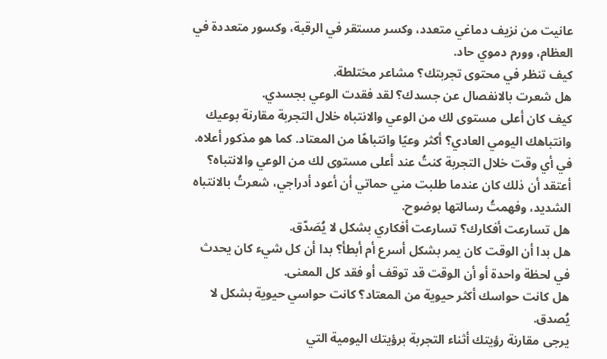عانيت من نزيف دماغي متعدد، وكسر مستقر في الرقبة، وكسور متعددة في العظام، وورم دموي حاد.
كيف تنظر في محتوى تجربتك؟ مشاعر مختلطة.
هل شعرت بالانفصال عن جسدك؟ لقد فقدت الوعي بجسدي.
كيف كان أعلى مستوى لك من الوعي والانتباه خلال التجربة مقارنة بوعيك وانتباهك اليومي العادي؟ أكثر وعيًا وانتباهًا من المعتاد. كما هو مذكور أعلاه.
في أي وقت خلال التجربة كنتُ عند أعلى مستوى لك من الوعي والانتباه؟ أعتقد أن ذلك كان عندما طلبت مني حماتي أن أعود أدراجي، شعرتُ بالانتباه الشديد، وفهمتُ رسالتها بوضوح.
هل تسارعت أفكارك؟ تسارعت أفكاري بشكل لا يُصَدّق.
هل بدا أن الوقت كان يمر بشكل أسرع أم أبطأ؟ بدا أن كل شيء كان يحدث في لحظة واحدة أو أن الوقت قد توقف أو فقد كل المعنى.
هل كانت حواسك أكثر حيوية من المعتاد؟ كانت حواسي حيوية بشكل لا يُصدق.
يرجى مقارنة رؤيتك أثناء التجربة برؤيتك اليومية التي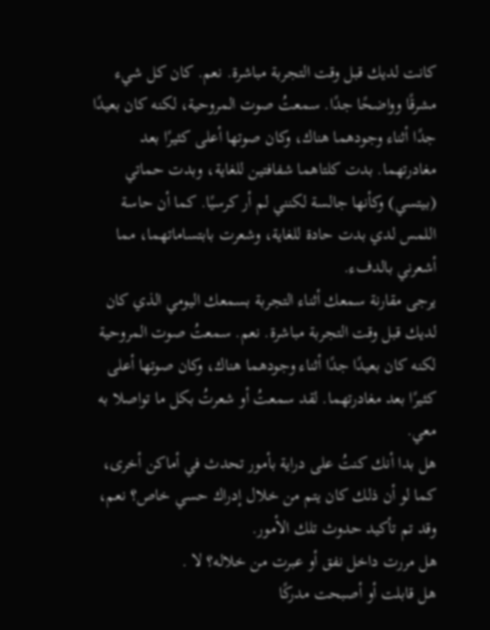كانت لديك قبل وقت التجربة مباشرة. نعم. كان كل شيء مشرقًا وواضحًا جدًا. سمعتُ صوت المروحية، لكنه كان بعيدًا جدًا أثناء وجودهما هناك، وكان صوتها أعلى كثيرًا بعد مغادرتهما. بدت كلتاهما شفافتين للغاية، وبدت حماتي (بيتسي) وكأنها جالسة لكنني لم أر كرسيًا. كما أن حاسة اللمس لدي بدت حادة للغاية، وشعرت بابتساماتهما، مما أشعرني بالدفء.
يرجى مقارنة سمعك أثناء التجربة بسمعك اليومي الذي كان لديك قبل وقت التجربة مباشرة. نعم. سمعتُ صوت المروحية لكنه كان بعيدًا جدًا أثناء وجودهما هناك، وكان صوتها أعلى كثيرًا بعد مغادرتهما. لقد سمعتُ أو شعرتُ بكل ما تواصلا به معي.
هل بدا أنك كنتُ على دراية بأمور تحدث في أماكن أخرى، كما لو أن ذلك كان يتم من خلال إدراك حسي خاص؟ نعم، وقد تم تأكيد حدوث تلك الأمور.
هل مررت داخل نفق أو عبرت من خلاله؟ لا .
هل قابلت أو أصبحت مدركًا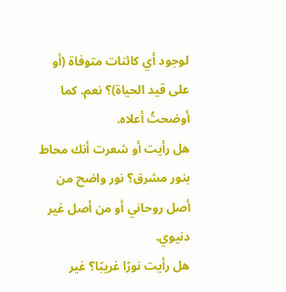لوجود أي كائنات متوفاة (أو على قيد الحياة)؟ نعم. كما أوضحتُ أعلاه.
هل رأيت أو شعرت أنك محاط بنور مشرق؟ نور واضح من أصل روحاني أو من أصل غير دنيوي.
هل رأيت نورًا غريبًا؟ غير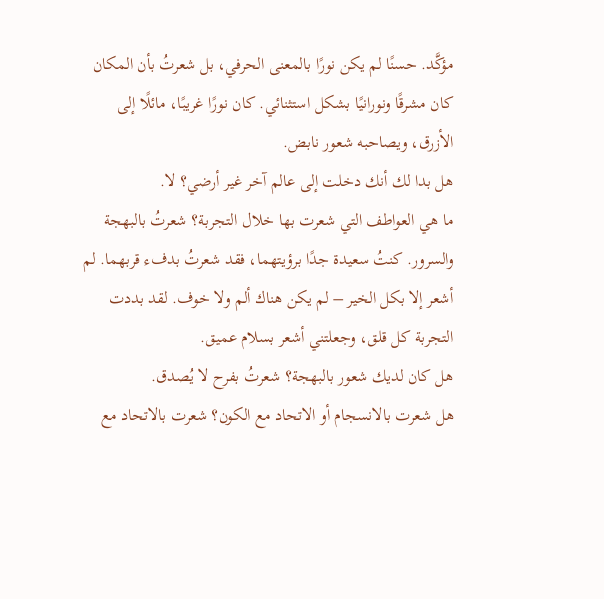مؤكَّد. حسنًا لم يكن نورًا بالمعنى الحرفي، بل شعرتُ بأن المكان كان مشرقًا ونورانيًا بشكل استثنائي. كان نورًا غريبًا، مائلًا إلى الأزرق، ويصاحبه شعور نابض.
هل بدا لك أنك دخلت إلى عالم آخر غير أرضي؟ لا.
ما هي العواطف التي شعرت بها خلال التجربة؟ شعرتُ بالبهجة والسرور. كنتُ سعيدة جدًا برؤيتهما، فقد شعرتُ بدفء قربهما. لم أشعر إلا بكل الخير – لم يكن هناك ألم ولا خوف. لقد بددت التجربة كل قلق، وجعلتني أشعر بسلام عميق.
هل كان لديك شعور بالبهجة؟ شعرتُ بفرح لا يُصدق.
هل شعرت بالانسجام أو الاتحاد مع الكون؟ شعرت بالاتحاد مع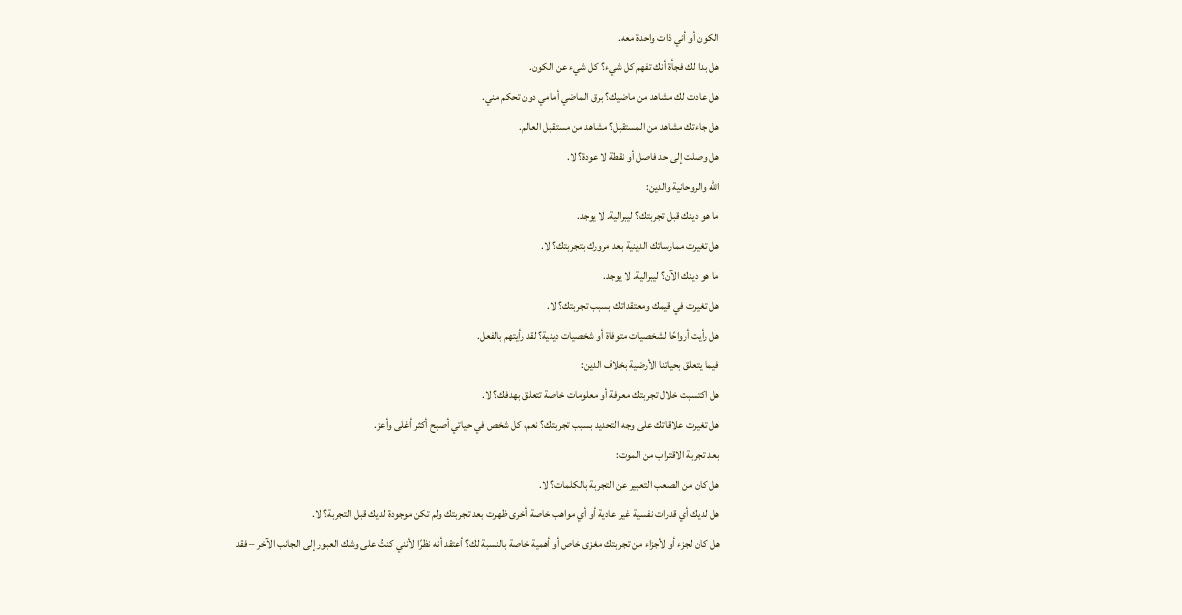الكون أو أني ذات واحدة معه.
هل بدا لك فجأة أنك تفهم كل شيء؟ كل شيء عن الكون.
هل عادت لك مشاهد من ماضيك؟ برق الماضي أمامي دون تحكم مني.
هل جاءتك مشاهد من المستقبل؟ مشاهد من مستقبل العالم.
هل وصلت إلى حد فاصل أو نقطة لا عودة؟ لا.
الله والروحانية والدين:
ما هو دينك قبل تجربتك؟ ليبرالية. لا يوجد.
هل تغيرت ممارساتك الدينية بعد مرورك بتجربتك؟ لا.
ما هو دينك الآن؟ ليبرالية. لا يوجد.
هل تغيرت في قيمك ومعتقداتك بسبب تجربتك؟ لا.
هل رأيت أرواحًا لشخصيات متوفاة أو شخصيات دينية؟ لقد رأيتهم بالفعل.
فيما يتعلق بحياتنا الأرضية بخلاف الدين:
هل اكتسبت خلال تجربتك معرفة أو معلومات خاصة تتعلق بهدفك؟ لا.
هل تغيرت علاقاتك على وجه التحديد بسبب تجربتك؟ نعم، كل شخص في حياتي أصبح أكثر أغلى وأعز.
بعد تجربة الاقتراب من الموت:
هل كان من الصعب التعبير عن التجربة بالكلمات؟ لا.
هل لديك أي قدرات نفسية غير عادية أو أي مواهب خاصة أخرى ظهرت بعد تجربتك ولم تكن موجودة لديك قبل التجربة؟ لا.
هل كان لجزء أو لأجزاء من تجربتك مغزى خاص أو أهمية خاصة بالنسبة لك؟ أعتقد أنه نظرًا لأنني كنتُ على وشك العبور إلى الجانب الآخر – فقد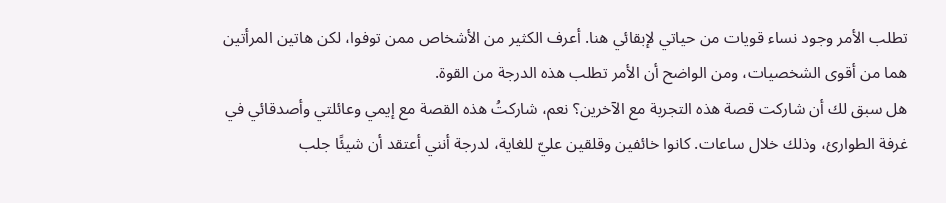تطلب الأمر وجود نساء قويات من حياتي لإبقائي هنا. أعرف الكثير من الأشخاص ممن توفوا، لكن هاتين المرأتين هما من أقوى الشخصيات، ومن الواضح أن الأمر تطلب هذه الدرجة من القوة.
هل سبق لك أن شاركت قصة هذه التجربة مع الآخرين؟ نعم، شاركتُ هذه القصة مع إيمي وعائلتي وأصدقائي في غرفة الطوارئ، وذلك خلال ساعات. كانوا خائفين وقلقين عليّ للغاية، لدرجة أنني أعتقد أن شيئًا جلب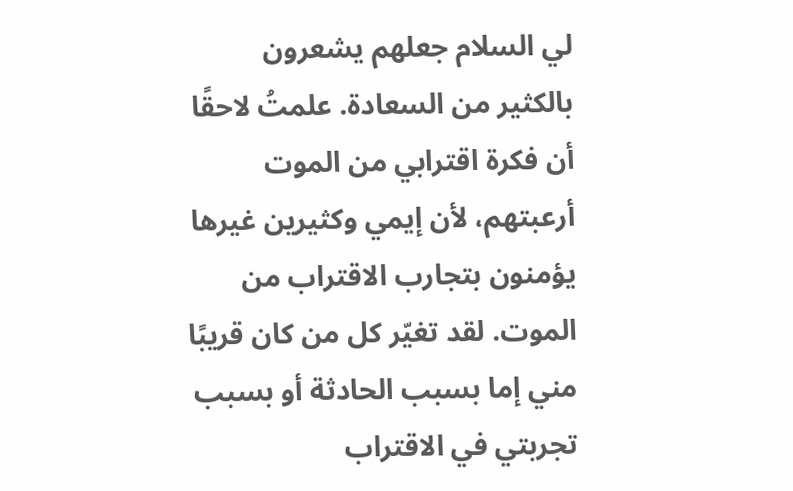لي السلام جعلهم يشعرون بالكثير من السعادة. علمتُ لاحقًا أن فكرة اقترابي من الموت أرعبتهم، لأن إيمي وكثيرين غيرها يؤمنون بتجارب الاقتراب من الموت. لقد تغيّر كل من كان قريبًا مني إما بسبب الحادثة أو بسبب تجربتي في الاقتراب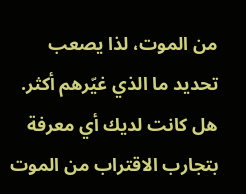من الموت، لذا يصعب تحديد ما الذي غيّرهم أكثر.
هل كانت لديك أي معرفة بتجارب الاقتراب من الموت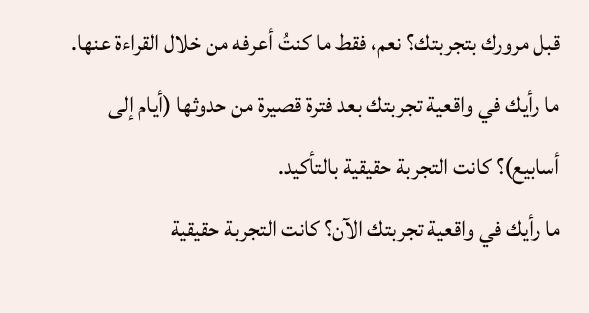قبل مرورك بتجربتك؟ نعم، فقط ما كنتُ أعرفه من خلال القراءة عنها.
ما رأيك في واقعية تجربتك بعد فترة قصيرة من حدوثها (أيام إلى أسابيع)؟ كانت التجربة حقيقية بالتأكيد.
ما رأيك في واقعية تجربتك الآن؟ كانت التجربة حقيقية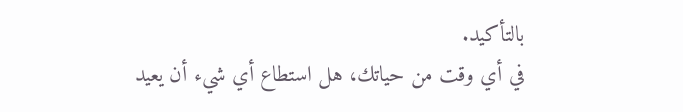بالتأكيد.
في أي وقت من حياتك، هل استطاع أي شيء أن يعيد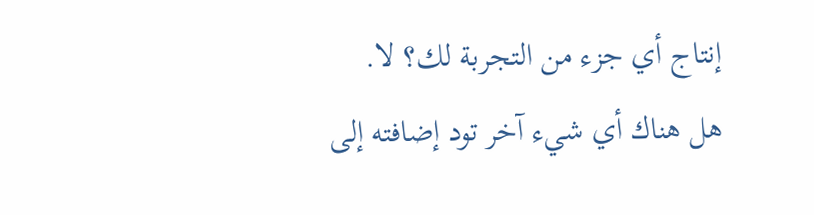إنتاج أي جزء من التجربة لك؟ لا.
هل هناك أي شيء آخر تود إضافته إلى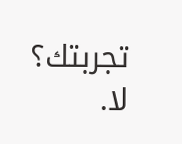تجربتك؟ لا.